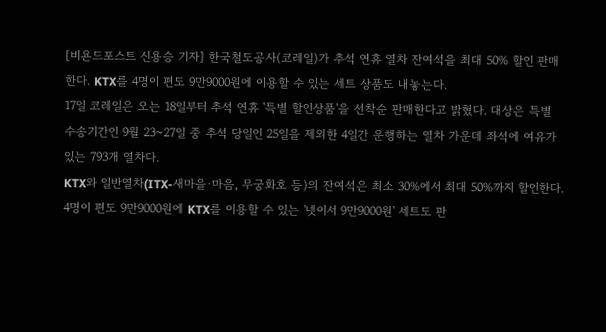[비욘드포스트 신용승 기자] 한국철도공사(코레일)가 추석 연휴 열차 잔여석을 최대 50% 할인 판매한다. KTX를 4명이 편도 9만9000원에 이용할 수 있는 세트 상품도 내놓는다.
17일 코레일은 오는 18일부터 추석 연휴 '특별 할인상품'을 선착순 판매한다고 밝혔다. 대상은 특별 수송기간인 9월 23~27일 중 추석 당일인 25일을 제외한 4일간 운행하는 열차 가운데 좌석에 여유가 있는 793개 열차다.
KTX와 일반열차(ITX-새마을·마음, 무궁화호 등)의 잔여석은 최소 30%에서 최대 50%까지 할인한다.
4명이 편도 9만9000원에 KTX를 이용할 수 있는 '넷이서 9만9000원' 세트도 판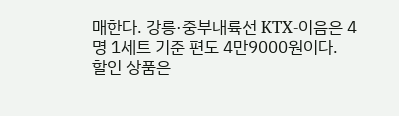매한다. 강릉·중부내륙선 KTX-이음은 4명 1세트 기준 편도 4만9000원이다.
할인 상품은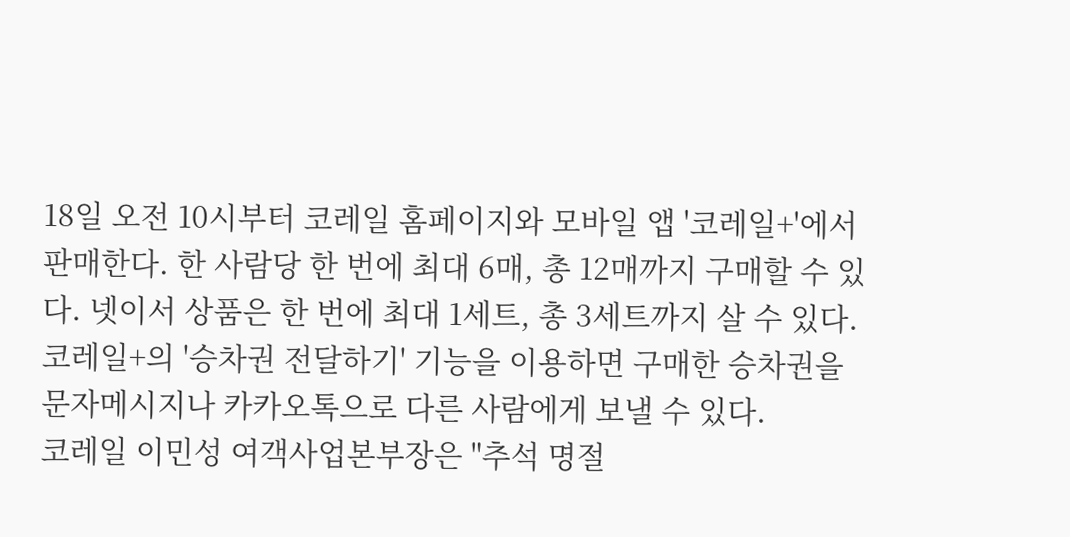18일 오전 10시부터 코레일 홈페이지와 모바일 앱 '코레일+'에서 판매한다. 한 사람당 한 번에 최대 6매, 총 12매까지 구매할 수 있다. 넷이서 상품은 한 번에 최대 1세트, 총 3세트까지 살 수 있다.
코레일+의 '승차권 전달하기' 기능을 이용하면 구매한 승차권을 문자메시지나 카카오톡으로 다른 사람에게 보낼 수 있다.
코레일 이민성 여객사업본부장은 "추석 명절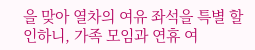을 맞아 열차의 여유 좌석을 특별 할인하니, 가족 모임과 연휴 여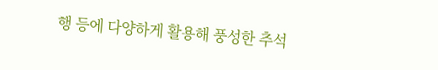행 등에 다양하게 활용해 풍성한 추석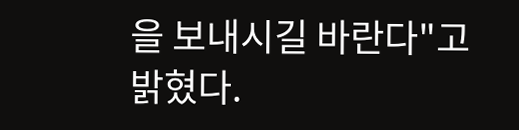을 보내시길 바란다"고 밝혔다.